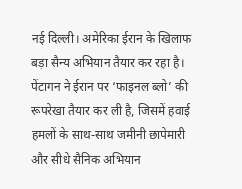नई दिल्ली। अमेरिका ईरान के खिलाफ बड़ा सैन्य अभियान तैयार कर रहा है। पेंटागन ने ईरान पर ‘फाइनल ब्लो’ की रूपरेखा तैयार कर ली है, जिसमें हवाई हमलों के साथ-साथ जमीनी छापेमारी और सीधे सैनिक अभियान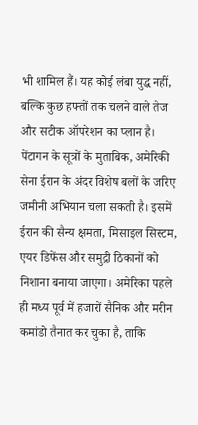भी शामिल हैं। यह कोई लंबा युद्ध नहीं, बल्कि कुछ हफ्तों तक चलने वाले तेज और सटीक ऑपरेशन का प्लान है।
पेंटागन के सूत्रों के मुताबिक, अमेरिकी सेना ईरान के अंदर विशेष बलों के जरिए जमीनी अभियान चला सकती है। इसमें ईरान की सैन्य क्षमता, मिसाइल सिस्टम, एयर डिफेंस और समुद्री ठिकानों को निशाना बनाया जाएगा। अमेरिका पहले ही मध्य पूर्व में हजारों सैनिक और मरीन कमांडो तैनात कर चुका है, ताकि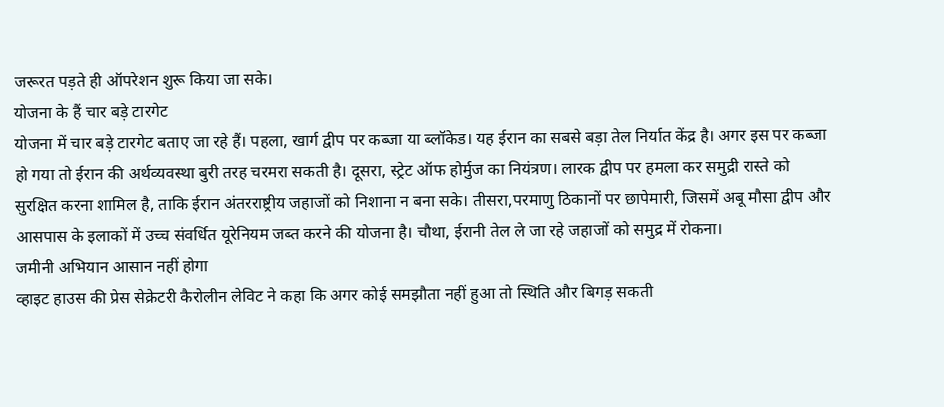जरूरत पड़ते ही ऑपरेशन शुरू किया जा सके।
योजना के हैं चार बड़े टारगेट
योजना में चार बड़े टारगेट बताए जा रहे हैं। पहला, खार्ग द्वीप पर कब्जा या ब्लॉकेड। यह ईरान का सबसे बड़ा तेल निर्यात केंद्र है। अगर इस पर कब्जा हो गया तो ईरान की अर्थव्यवस्था बुरी तरह चरमरा सकती है। दूसरा, स्ट्रेट ऑफ होर्मुज का नियंत्रण। लारक द्वीप पर हमला कर समुद्री रास्ते को सुरक्षित करना शामिल है, ताकि ईरान अंतरराष्ट्रीय जहाजों को निशाना न बना सके। तीसरा,परमाणु ठिकानों पर छापेमारी, जिसमें अबू मौसा द्वीप और आसपास के इलाकों में उच्च संवर्धित यूरेनियम जब्त करने की योजना है। चौथा, ईरानी तेल ले जा रहे जहाजों को समुद्र में रोकना।
जमीनी अभियान आसान नहीं होगा
व्हाइट हाउस की प्रेस सेक्रेटरी कैरोलीन लेविट ने कहा कि अगर कोई समझौता नहीं हुआ तो स्थिति और बिगड़ सकती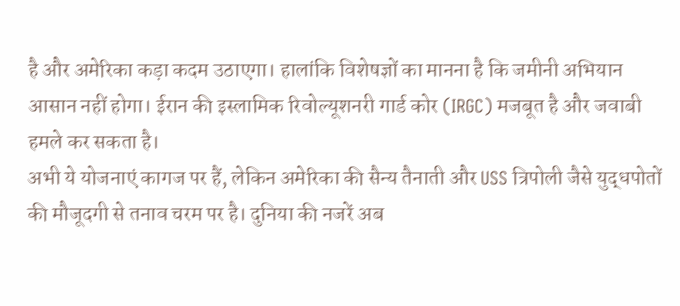है और अमेरिका कड़ा कदम उठाएगा। हालांकि विशेषज्ञों का मानना है कि जमीनी अभियान आसान नहीं होगा। ईरान की इस्लामिक रिवोल्यूशनरी गार्ड कोर (IRGC) मजबूत है और जवाबी हमले कर सकता है।
अभी ये योजनाएं कागज पर हैं, लेकिन अमेरिका की सैन्य तैनाती और USS त्रिपोली जैसे युद्धपोतों की मौजूदगी से तनाव चरम पर है। दुनिया की नजरें अब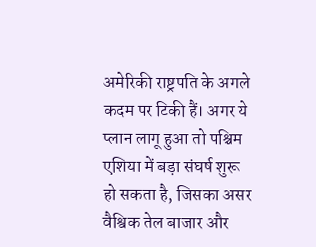अमेरिकी राष्ट्रपति के अगले कदम पर टिकी हैं। अगर ये प्लान लागू हुआ तो पश्चिम एशिया में बड़ा संघर्ष शुरू हो सकता है, जिसका असर वैश्विक तेल बाजार और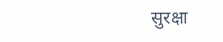सुरक्षा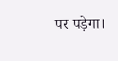पर पड़ेगा।